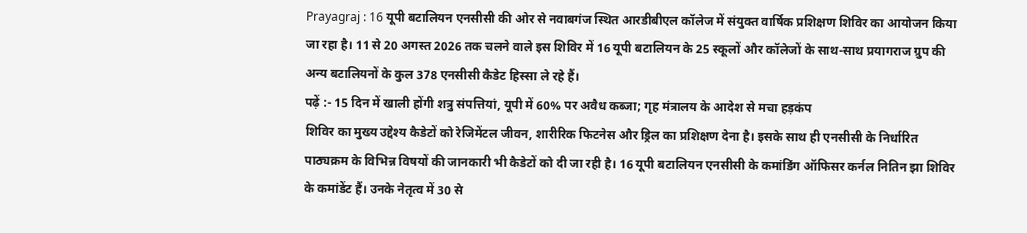Prayagraj : 16 यूपी बटालियन एनसीसी की ओर से नवाबगंज स्थित आरडीबीएल कॉलेज में संयुक्त वार्षिक प्रशिक्षण शिविर का आयोजन किया जा रहा है। 11 से 20 अगस्त 2026 तक चलने वाले इस शिविर में 16 यूपी बटालियन के 25 स्कूलों और कॉलेजों के साथ-साथ प्रयागराज ग्रुप की अन्य बटालियनों के कुल 378 एनसीसी कैडेट हिस्सा ले रहे हैं।
पढ़ें :- 15 दिन में खाली होंगी शत्रु संपत्तियां, यूपी में 60% पर अवैध कब्जा; गृह मंत्रालय के आदेश से मचा हड़कंप
शिविर का मुख्य उद्देश्य कैडेटों को रेजिमेंटल जीवन, शारीरिक फिटनेस और ड्रिल का प्रशिक्षण देना है। इसके साथ ही एनसीसी के निर्धारित पाठ्यक्रम के विभिन्न विषयों की जानकारी भी कैडेटों को दी जा रही है। 16 यूपी बटालियन एनसीसी के कमांडिंग ऑफिसर कर्नल नितिन झा शिविर के कमांडेंट हैं। उनके नेतृत्व में 30 से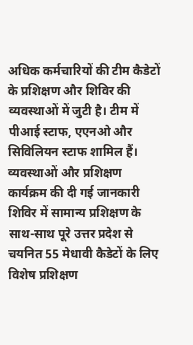अधिक कर्मचारियों की टीम कैडेटों के प्रशिक्षण और शिविर की व्यवस्थाओं में जुटी है। टीम में पीआई स्टाफ, एएनओ और सिविलियन स्टाफ शामिल हैं।
व्यवस्थाओं और प्रशिक्षण कार्यक्रम की दी गई जानकारी
शिविर में सामान्य प्रशिक्षण के साथ-साथ पूरे उत्तर प्रदेश से चयनित 55 मेधावी कैडेटों के लिए विशेष प्रशिक्षण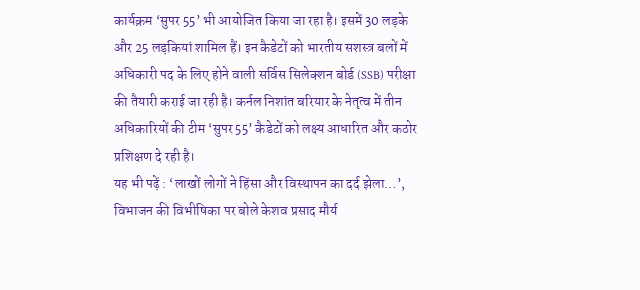कार्यक्रम ‘सुपर 55’ भी आयोजित किया जा रहा है। इसमें 30 लड़के और 25 लड़कियां शामिल हैं। इन कैडेटों को भारतीय सशस्त्र बलों में अधिकारी पद के लिए होने वाली सर्विस सिलेक्शन बोर्ड (SSB) परीक्षा की तैयारी कराई जा रही है। कर्नल निशांत बरियार के नेतृत्व में तीन अधिकारियों की टीम ‘सुपर 55’ कैडेटों को लक्ष्य आधारित और कठोर प्रशिक्षण दे रही है।
यह भी पढ़ें : ‘लाखों लोगों ने हिंसा और विस्थापन का दर्द झेला…’, विभाजन की विभीषिका पर बोले केशव प्रसाद मौर्य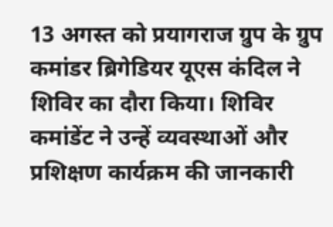13 अगस्त को प्रयागराज ग्रुप के ग्रुप कमांडर ब्रिगेडियर यूएस कंदिल ने शिविर का दौरा किया। शिविर कमांडेंट ने उन्हें व्यवस्थाओं और प्रशिक्षण कार्यक्रम की जानकारी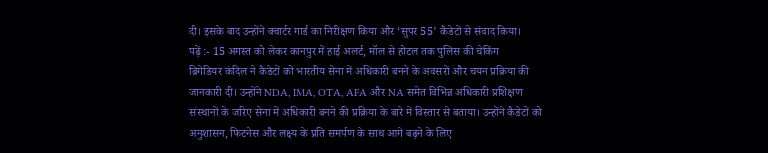दी। इसके बाद उन्होंने क्वार्टर गार्ड का निरीक्षण किया और ‘सुपर 55’ कैडेटों से संवाद किया।
पढ़ें :- 15 अगस्त को लेकर कानपुर में हाई अलर्ट, मॉल से होटल तक पुलिस की चेकिंग
ब्रिगेडियर कंदिल ने कैडेटों को भारतीय सेना में अधिकारी बनने के अवसरों और चयन प्रक्रिया की जानकारी दी। उन्होंने NDA, IMA, OTA, AFA और NA समेत विभिन्न अधिकारी प्रशिक्षण संस्थानों के जरिए सेना में अधिकारी बनने की प्रक्रिया के बारे में विस्तार से बताया। उन्होंने कैडेटों को अनुशासन, फिटनेस और लक्ष्य के प्रति समर्पण के साथ आगे बढ़ने के लिए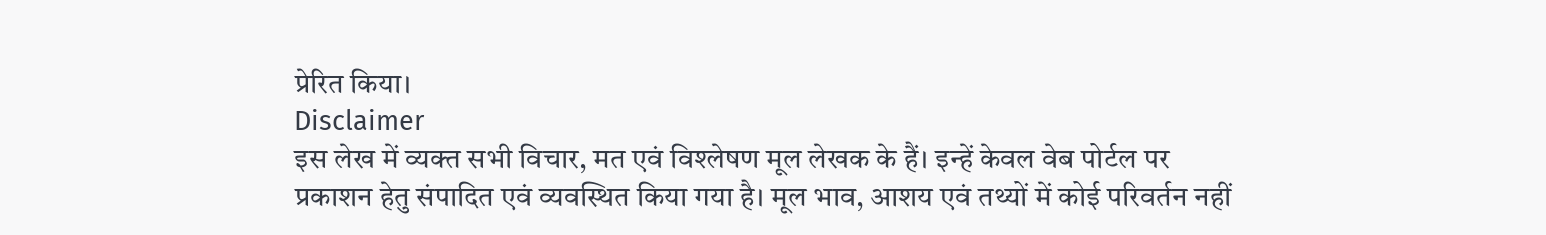प्रेरित किया।
Disclaimer
इस लेख में व्यक्त सभी विचार, मत एवं विश्लेषण मूल लेखक के हैं। इन्हें केवल वेब पोर्टल पर प्रकाशन हेतु संपादित एवं व्यवस्थित किया गया है। मूल भाव, आशय एवं तथ्यों में कोई परिवर्तन नहीं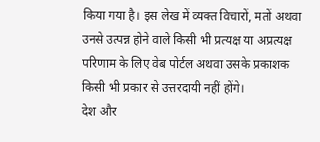किया गया है। इस लेख में व्यक्त विचारों, मतों अथवा उनसे उत्पन्न होने वाले किसी भी प्रत्यक्ष या अप्रत्यक्ष परिणाम के लिए वेब पोर्टल अथवा उसके प्रकाशक किसी भी प्रकार से उत्तरदायी नहीं होंगे।
देश और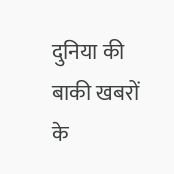दुनिया की बाकी खबरों के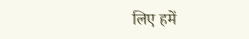लिए हमें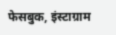फेसबुक, इंस्टाग्राम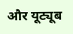और यूट्यूब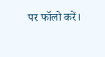पर फॉलो करें।